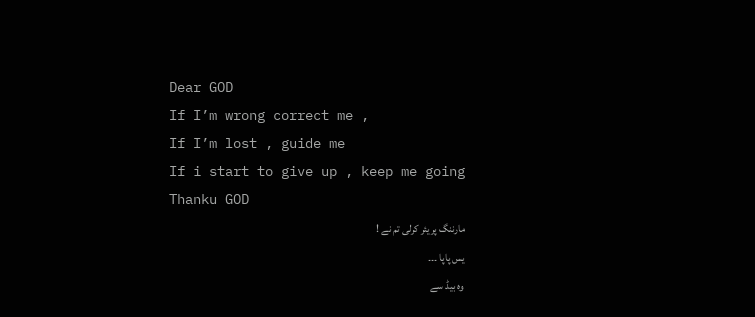Dear GOD
If I’m wrong correct me ,
If I’m lost , guide me
If i start to give up , keep me going
Thanku GOD
مارننگ پریئر کرلی تم نے !
یس پاپا ۔۔۔
وہ بیڈ سے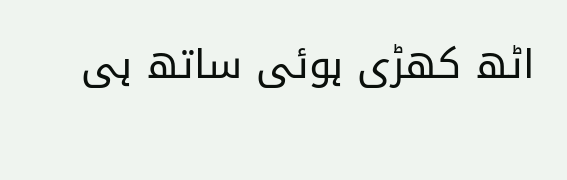اٹھ کھڑی ہوئی ساتھ ہی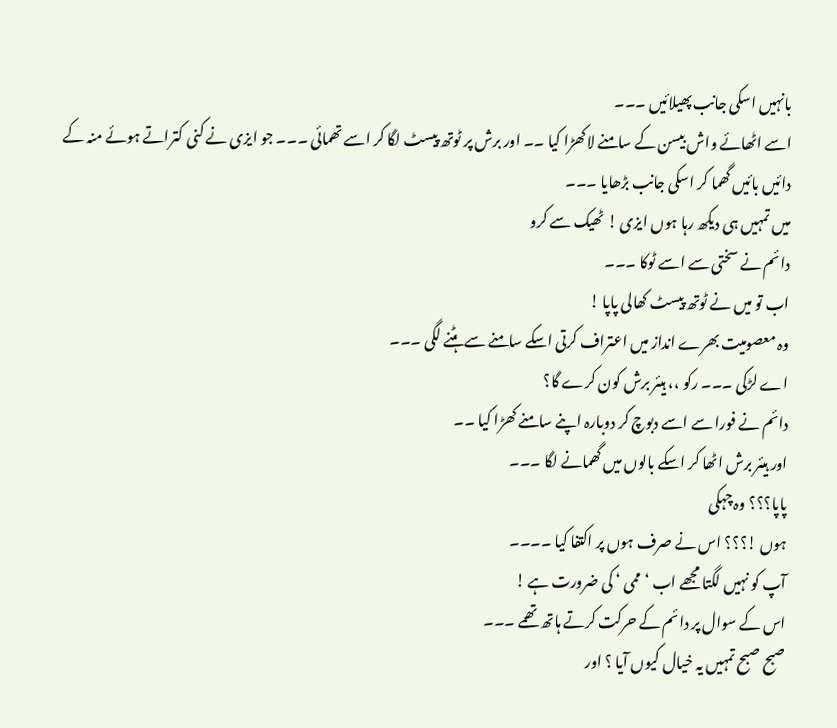بانہیں اسکی جانب پھیلائیں ۔۔۔
اسے اٹھائے واش بیسن کے سامنے لاکھڑا کیا ۔۔ اور برش پر ٹوتھ پیسٹ لگا کر اسے تھمائی ۔۔۔ جو ایزی نے کنی کتراتے ہوئے منہ کے دائیں بائیں گھما کر اسکی جانب بڑھایا ۔۔۔
میں تمہیں ہی دیکھ رہا ہوں ایزی ! ٹھیک سے کرو
دائم نے سختی سے اسے ٹوکا ۔۔۔
اب تو میں نے ٹوتھ پیسٹ کھالی پاپا !
وہ معصومیت بھرے انداز میں اعتراف کرتی اسکے سامنے سے ہٹنے لگی ۔۔۔
اے لڑکی ۔۔۔ رکو ،، ہیئر برش کون کرے گا؟
دائم نے فورا سے اسے دبوچ کر دوبارہ اپنے سامنے کھڑا کیا ۔۔
اور ہیئر برش اٹھا کر اسکے بالوں میں گھمانے لگا ۔۔۔
پاپا؟؟؟ وہ چہکی
ہوں !؟؟؟ اس نے صرف ہوں پر اکتفا کیا ۔۔۔۔
آپ کو نہیں لگتا مجھے اب ‘ممی ‘ کی ضرورت ہے !
اس کے سوال پر دائم کے حرکت کرتے ہاتھ تھمے ۔۔۔
صبح صبح تمہیں یہ خیال کیوں آیا ؟ اور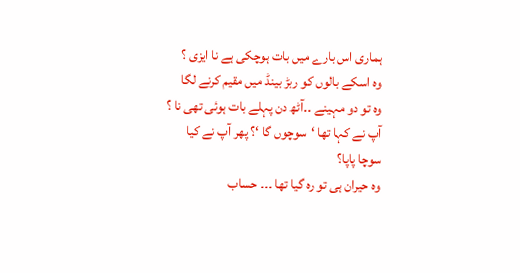ہماری اس بارے میں بات ہوچکی ہے نا ایزی ؟
وہ اسکے بالوں کو ربڑ بینڈ میں مقیم کرنے لگا
وہ تو دو مہینے ۔۔آٹھ دن پہلے بات ہوئی تھی نا ؟
آپ نے کہا تھا ‘سوچوں گا ‘؟ پھر آپ نے کیا سوچا پاپا؟
وہ حیران ہی تو رہ گیا تھا ۔۔۔ حساب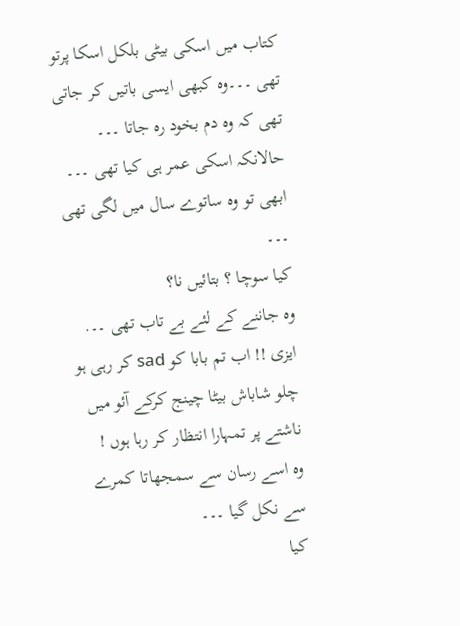کتاب میں اسکی بیٹی بلکل اسکا پرتو تھی ۔۔۔وہ کبھی ایسی باتیں کر جاتی تھی کہ وہ دم بخود رہ جاتا ۔۔۔ حالانکہ اسکی عمر ہی کیا تھی ۔۔۔ ابھی تو وہ ساتوے سال میں لگی تھی ۔۔۔
کیا سوچا ؟ بتائیں نا؟
وہ جاننے کے لئے بے تاب تھی ۔۔.
ایزی !! اب تم بابا کو sad کر رہی ہو چلو شاباش بیٹا چینج کرکے آئو میں ناشتے پر تمہارا انتظار کر رہا ہوں !
وہ اسے رسان سے سمجھاتا کمرے سے نکل گیا ۔۔۔
کیا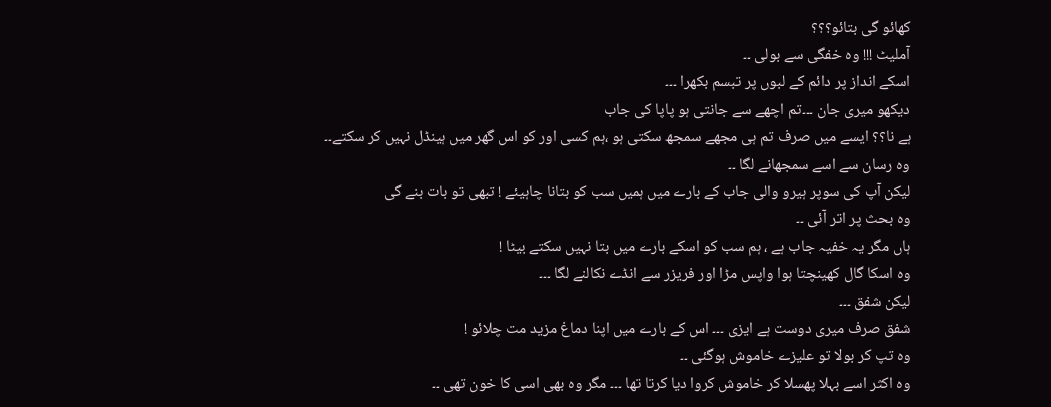کھائو گی بتائو؟؟؟
آملیٹ !!! وہ خفگی سے بولی ۔۔
اسکے انداز پر دائم کے لبوں پر تبسم بکھرا ۔۔۔
دیکھو میری جان ۔۔۔تم اچھے سے جانتی ہو پاپا کی جاب
ہے نا؟؟ ایسے میں صرف تم ہی مجھے سمجھ سکتی ہو ،ہم کسی اور کو اس گھر میں ہینڈل نہیں کر سکتے۔۔
وہ رسان سے اسے سمجھانے لگا ۔۔
لیکن آپ کی سوپر ہیرو والی جاب کے بارے میں ہمیں سب کو بتانا چاہیئے ! تبھی تو بات بنے گی
وہ بحث پر اتر آئی ۔۔
ہاں مگر یہ خفیہ جاب ہے ، ہم سب کو اسکے بارے میں بتا نہیں سکتے بیٹا !
وہ اسکا گال کھینچتا ہوا واپس مڑا اور فریزر سے انڈے نکالنے لگا ۔۔۔
لیکن شفق ۔۔۔
شفق صرف میری دوست ہے ایزی ۔۔۔ اس کے بارے میں اپنا دماغ مزید مت چلائو !
وہ تپ کر بولا تو علیزے خاموش ہوگئی ۔۔
وہ اکثر اسے بہلا پھسلا کر خاموش کروا دیا کرتا تھا ۔۔۔ مگر وہ بھی اسی کا خون تھی ۔۔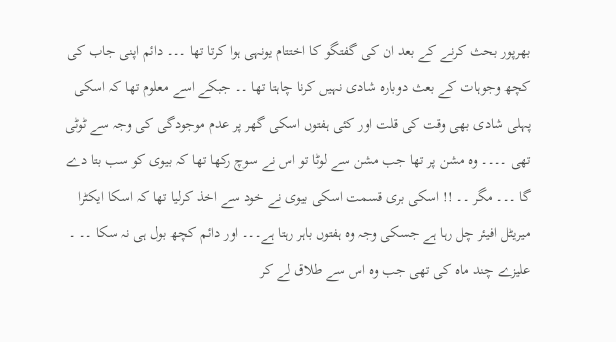بھرپور بحث کرنے کے بعد ان کی گفتگو کا اختتام یونہی ہوا کرتا تھا ۔۔۔ دائم اپنی جاب کی کچھ وجوہات کے بعث دوبارہ شادی نہیں کرنا چاہتا تھا ۔۔ جبکے اسے معلوم تھا کہ اسکی پہلی شادی بھی وقت کی قلت اور کئی ہفتوں اسکی گھر پر عدم موجودگی کی وجہ سے ٹوٹی تھی ۔۔۔۔ وہ مشن پر تھا جب مشن سے لوٹا تو اس نے سوچ رکھا تھا کہ بیوی کو سب بتا دے گا ۔۔۔ مگر ۔۔ !! اسکی بری قسمت اسکی بیوی نے خود سے اخذ کرلیا تھا کہ اسکا ایکٹرا میریٹل افیئر چل رہا ہے جسکی وجہ وہ ہفتوں باہر رہتا ہے۔۔۔ اور دائم کچھ بول ہی نہ سکا ۔۔ ۔
علیزے چند ماہ کی تھی جب وہ اس سے طلاق لے کر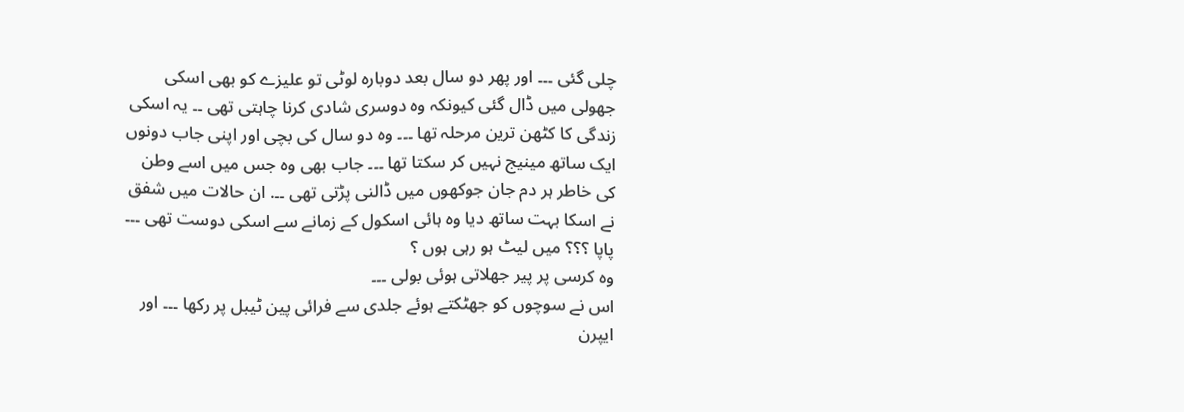چلی گئی ۔۔۔ اور پھر دو سال بعد دوبارہ لوٹی تو علیزے کو بھی اسکی جھولی میں ڈال گئی کیونکہ وہ دوسری شادی کرنا چاہتی تھی ۔۔ یہ اسکی زندگی کا کٹھن ترین مرحلہ تھا ۔۔۔ وہ دو سال کی بچی اور اپنی جاب دونوں ایک ساتھ مینیج نہیں کر سکتا تھا ۔۔۔ جاب بھی وہ جس میں اسے وطن کی خاطر ہر دم جان جوکھوں میں ڈالنی پڑتی تھی ۔۔. ان حالات میں شفق نے اسکا بہت ساتھ دیا وہ ہائی اسکول کے زمانے سے اسکی دوست تھی ۔۔۔
پاپا ؟؟؟ میں لیٹ ہو رہی ہوں ؟
وہ کرسی پر پیر جھلاتی ہوئی بولی ۔۔۔
اس نے سوچوں کو جھٹکتے ہوئے جلدی سے فرائی پین ٹیبل پر رکھا ۔۔۔ اور ایپرن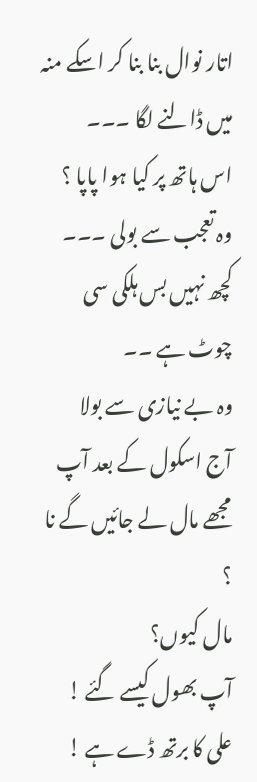اتار نوال بنا بنا کر اسکے منہ میں ڈالنے لگا ۔۔۔
اس ہاتھ پر کیا ہوا پاپا ؟
وہ تعجب سے بولی ۔۔۔
کچھ نہیں بس ہلکی سی چوٹ ہے ۔۔
وہ بے نیازی سے بولا
آج اسکول کے بعد آپ مجھے مال لے جائیں گے نا ؟
مال کیوں؟
آپ بھول کیسے گئے ! علی کا برتھ ڈے ہے !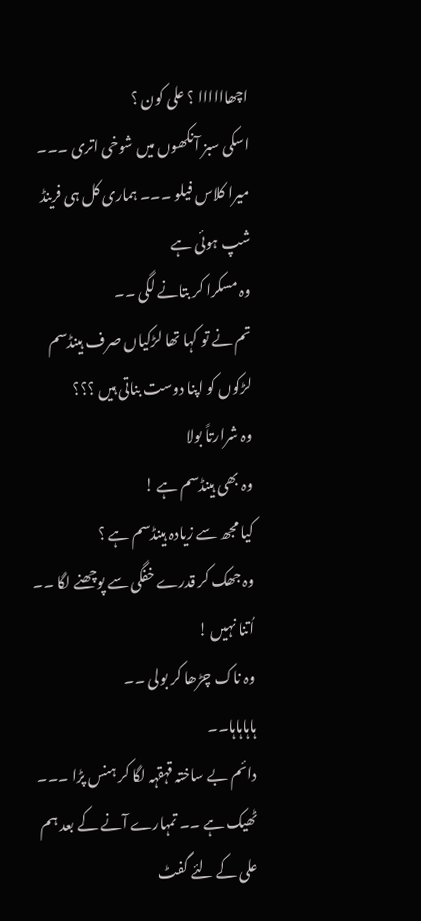اچھاااااا ؟ علی کون ؟
اسکی سبز آنکھوں میں شوخی اتری ۔۔۔
میرا کلاس فیلو ۔۔۔ ہماری کل ہی فرینڈ شپ ہوئی ہے
وہ مسکرا کر بتانے لگی ۔۔
تم نے تو کہا تھا لڑکیاں صرف ہینڈسم لڑکوں کو اپنا دوست بناتی ہیں ؟؟؟
وہ شرارتاً بولا
وہ بھی ہینڈسم ہے !
کیا مجھ سے زیادہ ہینڈسم ہے ؟
وہ جھک کر قدرے خفگی سے پوچھنے لگا ۔۔
اُتنا نہیں !
وہ ناک چڑھا کر بولی ۔۔
ہاہاہاہا۔۔
دائم بے ساختہ قہقہہ لگا کر ہنس پڑا ۔۔۔
ٹھیک ہے ۔۔ تمہارے آنے کے بعد ہم علی کے لئے گفٹ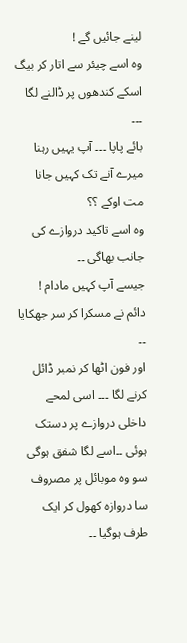لینے جائیں گے !
وہ اسے چیئر سے اتار کر بیگ اسکے کندھوں پر ڈالنے لگا ۔۔۔
بائے پاپا ۔۔۔ آپ یہیں رہنا میرے آنے تک کہیں جانا مت اوکے ؟؟
وہ اسے تاکید دروازے کی جانب بھاگی ۔۔
جیسے آپ کہیں مادام !
دائم نے مسکرا کر سر جھکایا ۔۔
اور فون اٹھا کر نمبر ڈائل کرنے لگا ۔۔۔ اسی لمحے داخلی دروازے پر دستک ہوئی ۔۔اسے لگا شفق ہوگی سو وہ موبائل پر مصروف سا دروازہ کھول کر ایک طرف ہوگیا ۔۔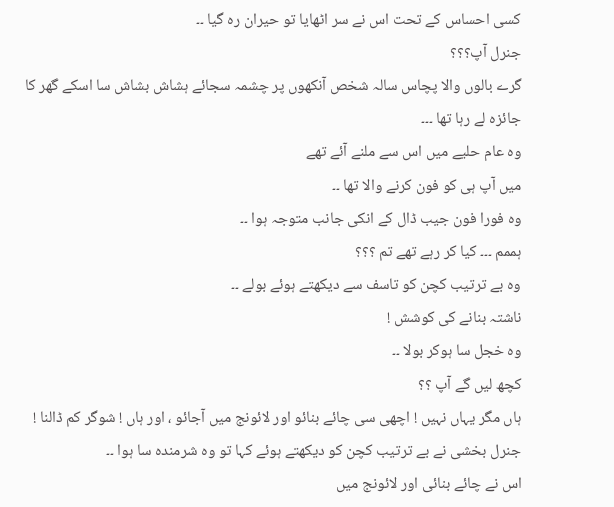کسی احساس کے تحت اس نے سر اٹھایا تو حیران رہ گیا ۔۔
جنرل آپ؟؟؟
گرے بالوں والا پچاس سالہ شخص آنکھوں پر چشمہ سجائے ہشاش بشاش سا اسکے گھر کا جائزہ لے رہا تھا ۔۔۔
وہ عام حلیے میں اس سے ملنے آئے تھے
میں آپ ہی کو فون کرنے والا تھا ۔۔
وہ فورا فون جیب ڈال کے انکی جانب متوجہ ہوا ۔۔
ہممم ۔۔۔ کیا کر رہے تھے تم ؟؟؟
وہ بے ترتیب کچن کو تاسف سے دیکھتے ہوئے بولے ۔۔
ناشتہ بنانے کی کوشش !
وہ خجل سا ہوکر بولا ۔۔
کچھ لیں گے آپ ؟؟
ہاں مگر یہاں نہیں ! اچھی سی چائے بنائو اور لائونج میں آجائو ، اور ہاں ! شوگر کم ڈالنا !
جنرل بخشی نے بے ترتیب کچن کو دیکھتے ہوئے کہا تو وہ شرمندہ سا ہوا ۔۔
اس نے چائے بنائی اور لائونج میں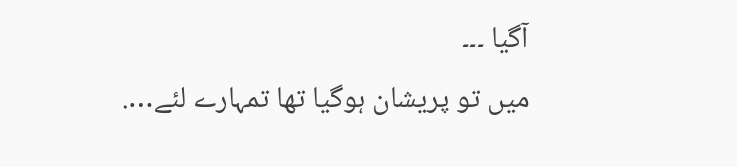آگیا ۔۔۔
میں تو پریشان ہوگیا تھا تمہارے لئے….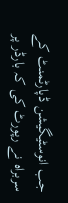جب انوسٹیگیشن ڈپارٹمنٹ کے سربراہ نے رپورٹ کی کہ بارڈر پر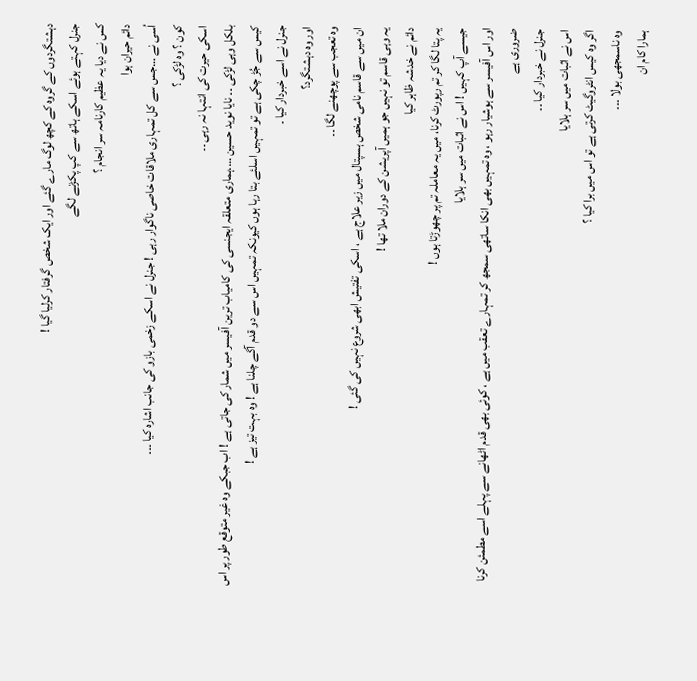دہشتگردوں کے گروہ کے کچھ لوگ مارے گئے اور ایک شخص گرفتار کرلیا گیا !
جنرل کہتے ہوئے اسکے ہاتھ سے کپ پکڑنے لگے
کس نے دیا یہ عظیم کارنامہ سر انجام ؟
دائم حیران ہوا
اُسی نے …جس سے کل تمہاری ملاقات خاصی ناگوار رہی ! جنرل نے اسکے زخمی بازو کی جانب اشارہ کیا ۔۔۔
کون ؟ وہ لڑکی ؟
اسکی حیرت کی انتہا نہ رہی ۔۔
بلکل وہی لڑکی ۔۔ نایا نوید حسین ….ہماری متعلقہ ایجنسی کی کامیاب ترین آفیسر میں شمار کی جاتی ہے ! اب جبکے وہ غیر متوقع طور پر اس کیس سے جُڑ چکی ہے تو تمہیں اسلئے بتا رہا ہوں کیونکہ تمہیں اس سے دو قدم آگے چلنا ہے ! وہ بہت تیز ہے !
جنرل نے اسے خبردار کیا ۔
اور وہ دہشتگرد؟
وہ تعجب سے پوچھنے لگا ۔۔
ان میں سے قاسم نامی شخص ہسپتال میں زیر علاج ہے ، اسکی تفتیش ابھی شروع نہیں کی گئی !
یہ وہی قاسم تو نہیں جو ہمیں آپریشن کے دوران ملا تھا !
دائم نے خدشہ ظاہر کیا
یہ پتا لگا کر تم رپورٹ کرنا، میں یہ معاملہ تم پر چھوڑتا ہوں !
جیسے آپ کہیں ! اس نے اثبات میں سر ہلایا
اور اس آفیسر سے ہوشیار رہو ، وہ تمہیں بھی انکا ساتھی سمجھ کر تمہارے تعقب میں ہے ، کوئی بھی قدم اٹھانے سے پہلے اسے مطمئن کرنا ضروری ہے
جنرل نے خبردار کیا ۔۔
اس نے اثبات میں سر ہلایا
اگر وہ کیس انٹروگیٹ کرتی ہے تو اس میں برا کیا ؟
وہ ناسمجھی بولا ۔۔۔
ہمارا کام ان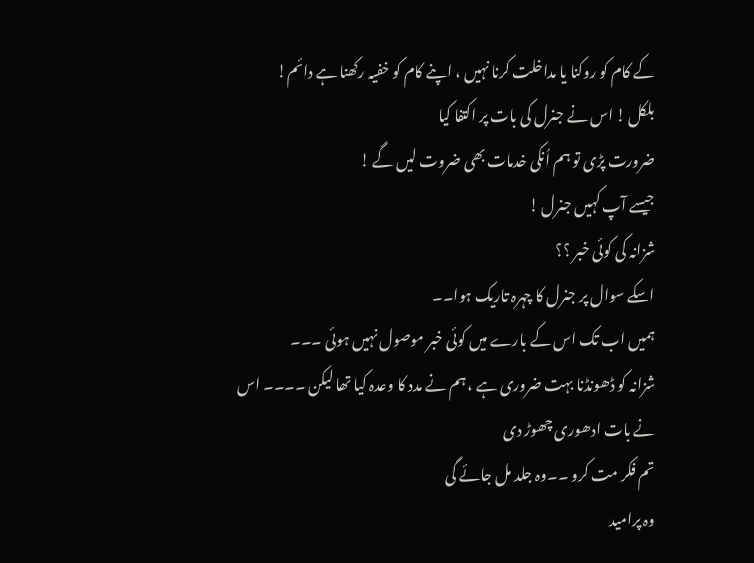کے کام کو روکنا یا مداخلت کرنا نہیں ، اپنے کام کو خفیہ رکھنا ہے دائم!
بلکل ! اس نے جنرل کی بات پر اکتفا کیا
ضرورت پڑی تو ہم اُنکی خدمات بھی ضروت لیں گے !
جیسے آپ کہیں جنرل !
شزانہ کی کوئی خبر ؟؟
اسکے سوال پر جنرل کا چہرہ تاریک ہوا۔۔
ہمیں اب تک اس کے بارے میں کوئی خبر موصول نہیں ہوئی ۔۔۔
شزانہ کو ڈھونڈنا بہت ضروری ہے ، ہم نے مدد کا وعدہ کیا تھا لیکن ۔۔۔۔ اس نے بات ادھوری چھوڑ دی
تم فکر مت کرو ۔۔وہ جلد مل جائے گی
وہ پرامید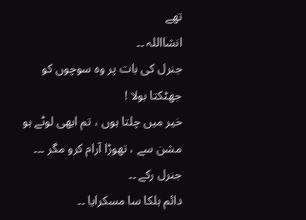تھے
انشااللہ ۔۔
جنرل کی بات پر وہ سوچوں کو جھٹکتا بولا !
خیر میں چلتا ہوں ، تم ابھی لوٹے ہو مشن سے ، تھوڑا آرام کرو مگر ۔۔۔ جنرل رکے ۔۔
دائم ہلکا سا مسکرایا ۔۔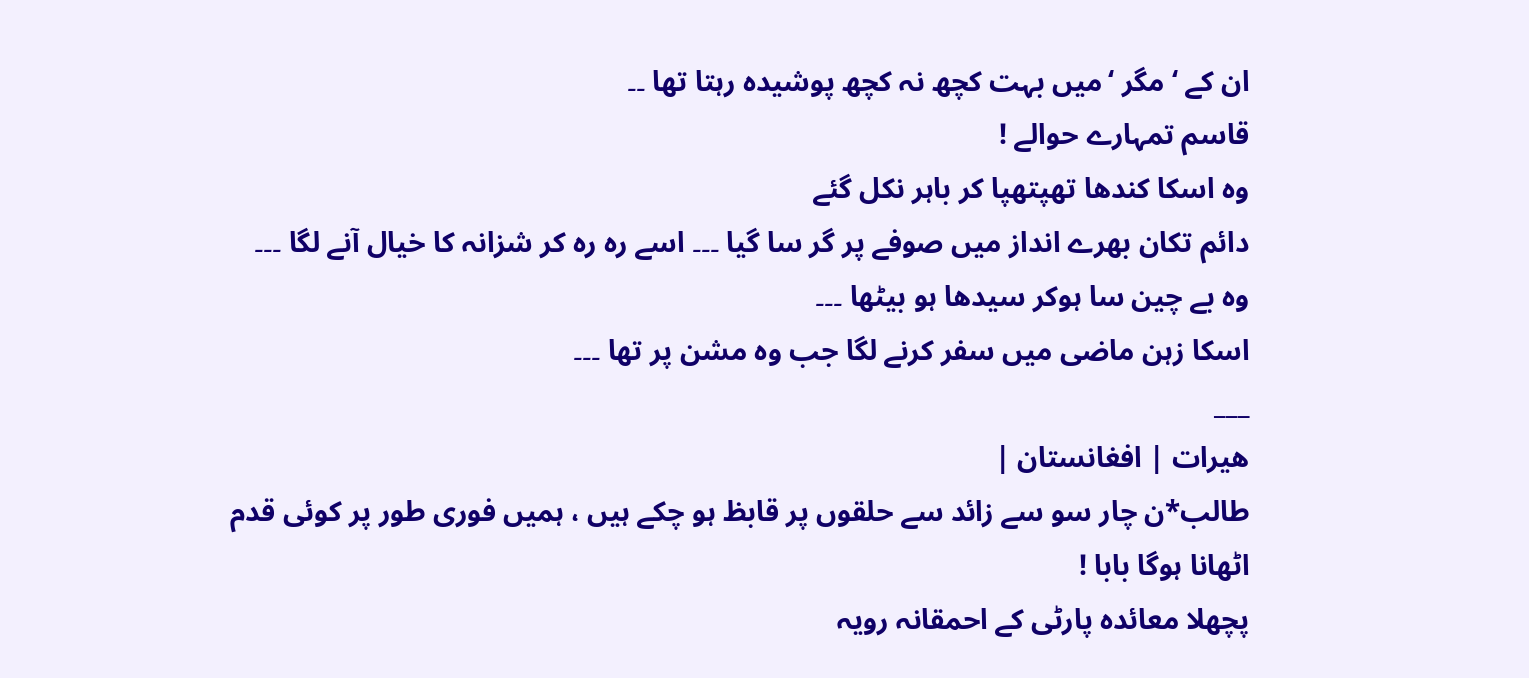ان کے ‘ مگر ‘میں بہت کچھ نہ کچھ پوشیدہ رہتا تھا ۔۔
قاسم تمہارے حوالے !
وہ اسکا کندھا تھپتھپا کر باہر نکل گئے
دائم تکان بھرے انداز میں صوفے پر گر سا گیا ۔۔۔ اسے رہ رہ کر شزانہ کا خیال آنے لگا ۔۔۔
وہ بے چین سا ہوکر سیدھا ہو بیٹھا ۔۔۔
اسکا زہن ماضی میں سفر کرنے لگا جب وہ مشن پر تھا ۔۔۔
___
ھیرات | افغانستان |
طالب*ن چار سو سے زائد سے حلقوں پر قابظ ہو چکے ہیں ، ہمیں فوری طور پر کوئی قدم اٹھانا ہوگا بابا !
پچھلا معائدہ پارٹی کے احمقانہ رویہ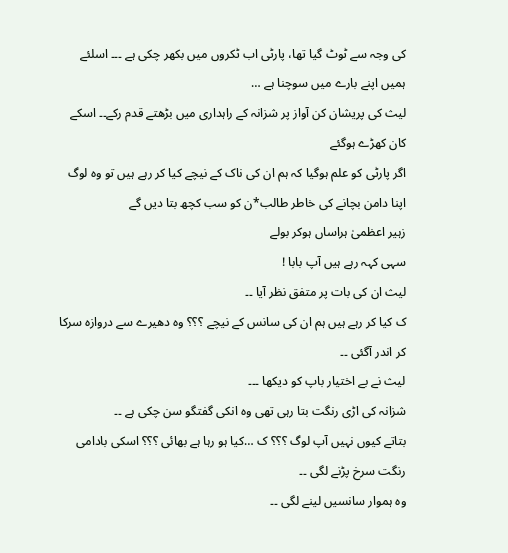کی وجہ سے ٹوٹ گیا تھا، پارٹی اب ٹکروں میں بکھر چکی ہے ۔۔۔ اسلئے ہمیں اپنے بارے میں سوچنا ہے …
لیث کی پریشان کن آواز پر شزانہ کے راہداری میں بڑھتے قدم رکے۔۔ اسکے کان کھڑے ہوگئے
اگر پارٹی کو علم ہوگیا کہ ہم ان کی ناک کے نیچے کیا کر رہے ہیں تو وہ لوگ اپنا دامن بچانے کی خاطر طالب*ن کو سب کچھ بتا دیں گے
زہیر اعظمیٰ ہراساں ہوکر بولے
سہی کہہ رہے ہیں آپ بابا !
لیث ان کی بات پر متفق نظر آیا ۔۔
ک کیا کر رہے ہیں ہم ان کی سانس کے نیچے ؟؟؟ وہ دھیرے سے دروازہ سرکا کر اندر آگئی ۔۔
لیث نے بے اختیار باپ کو دیکھا ۔۔۔
شزانہ کی اڑی رنگت بتا رہی تھی وہ انکی گفتگو سن چکی ہے ۔۔
بتاتے کیوں نہیں آپ لوگ ؟؟؟ ک …کیا ہو رہا ہے بھائی ؟؟؟ اسکی بادامی رنگت سرخ پڑنے لگی ۔۔
وہ ہموار سانسیں لینے لگی ۔۔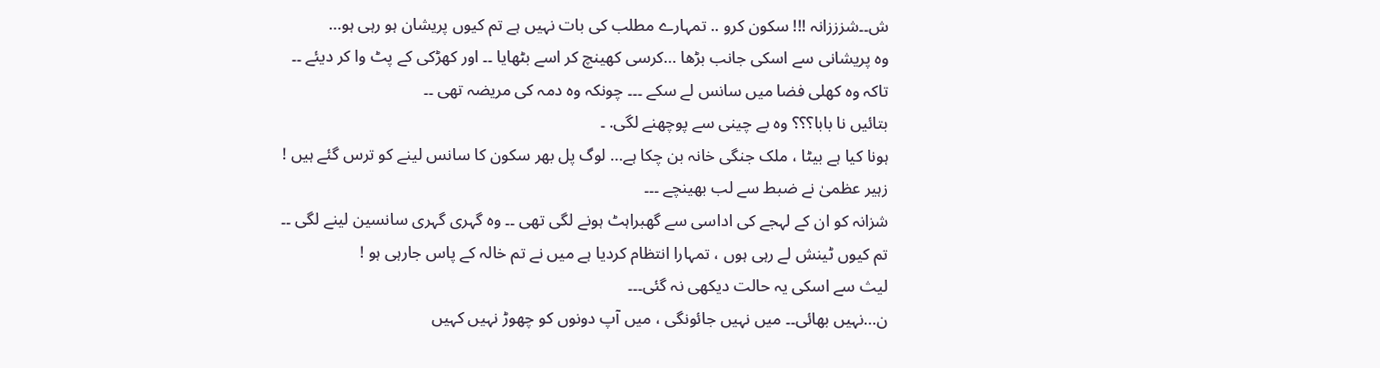ش۔۔شزززانہ !!! سکون کرو .. تمہارے مطلب کی بات نہیں ہے تم کیوں پریشان ہو رہی ہو…
وہ پریشانی سے اسکی جانب بڑھا …کرسی کھینچ کر اسے بٹھایا ۔۔ اور کھڑکی کے پٹ وا کر دیئے ۔۔
تاکہ وہ کھلی فضا میں سانس لے سکے ۔۔۔ چونکہ وہ دمہ کی مریضہ تھی ۔۔
بتائیں نا بابا؟؟؟ وہ بے چینی سے پوچھنے لگی. ۔
ہونا کیا ہے بیٹا ، ملک جنگی خانہ بن چکا ہے… لوگ پل بھر سکون کا سانس لینے کو ترس گئے ہیں !
زہیر عظمیٰ نے ضبط سے لب بھینچے ۔۔۔
شزانہ کو ان کے لہجے کی اداسی سے گھبراہٹ ہونے لگی تھی ۔۔ وہ گہری گہری سانسین لینے لگی ۔۔
تم کیوں ٹینش لے رہی ہوں ، تمہارا انتظام کردیا ہے میں نے تم خالہ کے پاس جارہی ہو !
لیث سے اسکی یہ حالت دیکھی نہ گئی۔۔۔
ن…نہیں بھائی۔۔ میں نہیں جائونگی ، میں آپ دونوں کو چھوڑ نہیں کہیں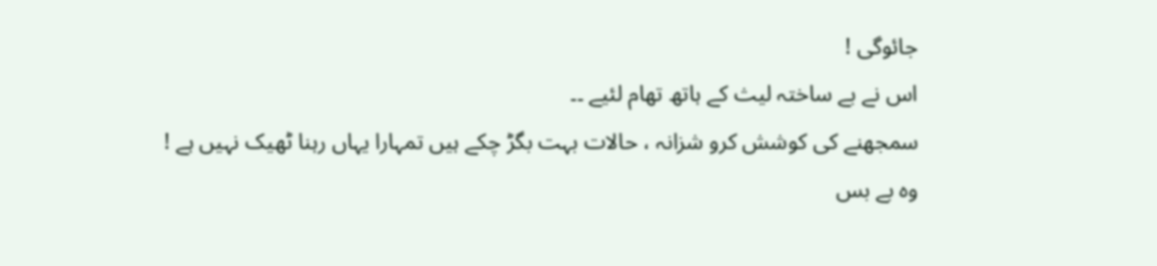جائوگی !
اس نے بے ساختہ لیث کے ہاتھ تھام لئیے ۔۔
سمجھنے کی کوشش کرو شزانہ ، حالات بہت بگڑ چکے ہیں تمہارا یہاں رہنا ٹھیک نہیں ہے !
وہ بے بس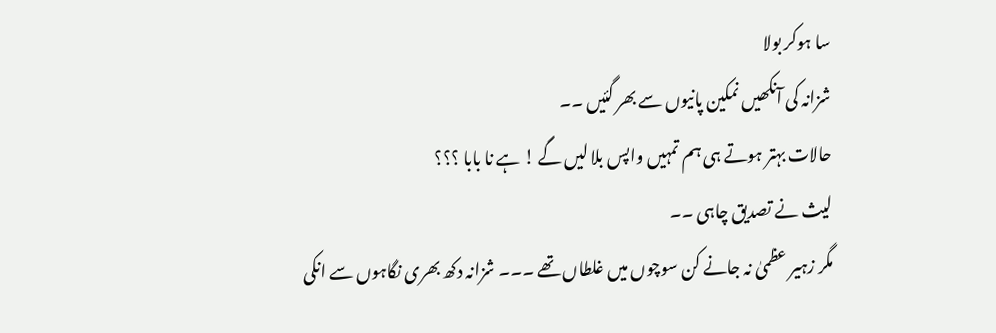سا ہوکر بولا
شزانہ کی آنکھیں نمکین پانیوں سے بھر گئیں ۔۔
حالات بہتر ہوتے ہی ہم تمہیں واپس بلا لیں گے ! ہے نا بابا ؟؟؟
لیث نے تصدیق چاہی ۔۔
مگر زہیر عظمیٰ نہ جانے کن سوچوں میں غلطاں تھے ۔۔۔ شزانہ دکھ بھری نگاہوں سے انکی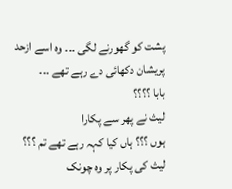پشت کو گھورنے لگی ۔۔۔ وہ اسے ازحد پریشان دکھائی دے رہے تھے ۔۔۔
بابا ؟؟؟؟
لیث نے پھر سے پکارا
ہوں ؟؟؟ ہاں کیا کہہ رہے تھے تم ؟؟؟
لیث کی پکار پر وہ چونک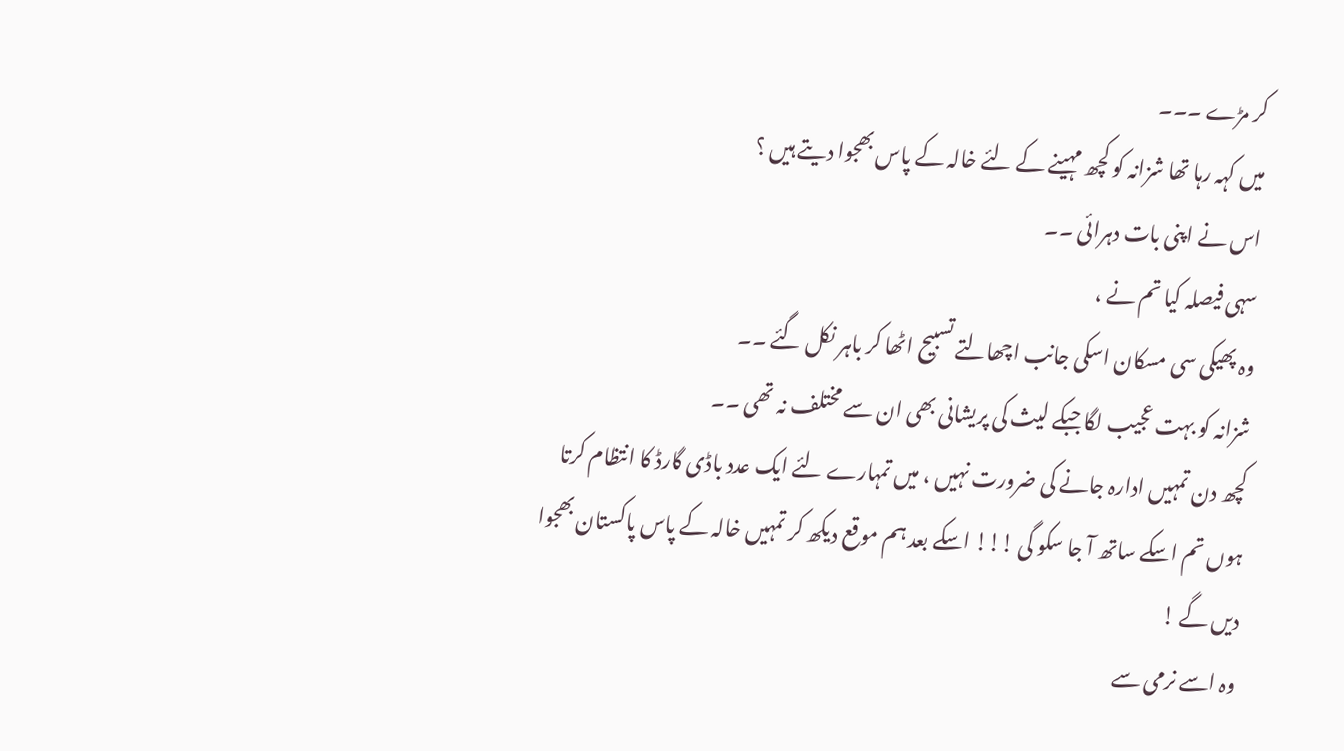کر مڑے ۔۔۔
میں کہہ رہا تھا شزانہ کو کچھ مہینے کے لئے خالہ کے پاس بھجوا دیتے ہیں ؟
اس نے اپنی بات دہرائی ۔۔
سہی فیصلہ کیا تم نے ،
وہ پھیکی سی مسکان اسکی جانب اچھالتے تسبیح اٹھا کر باہر نکل گئے ۔۔
شزانہ کو بہت عجیب لگا جبکے لیث کی پریشانی بھی ان سے مختلف نہ تھی ۔۔
کچھ دن تمہیں ادارہ جانے کی ضرورت نہیں ، میں تمہارے لئے ایک عدد باڈی گارڈ کا انتظام کرتا ہوں تم اسکے ساتھ آ جا سکو گی !!! اسکے بعد ہم موقع دیکھ کر تمہیں خالہ کے پاس پاکستان بھجوا دیں گے !
وہ اسے نرمی سے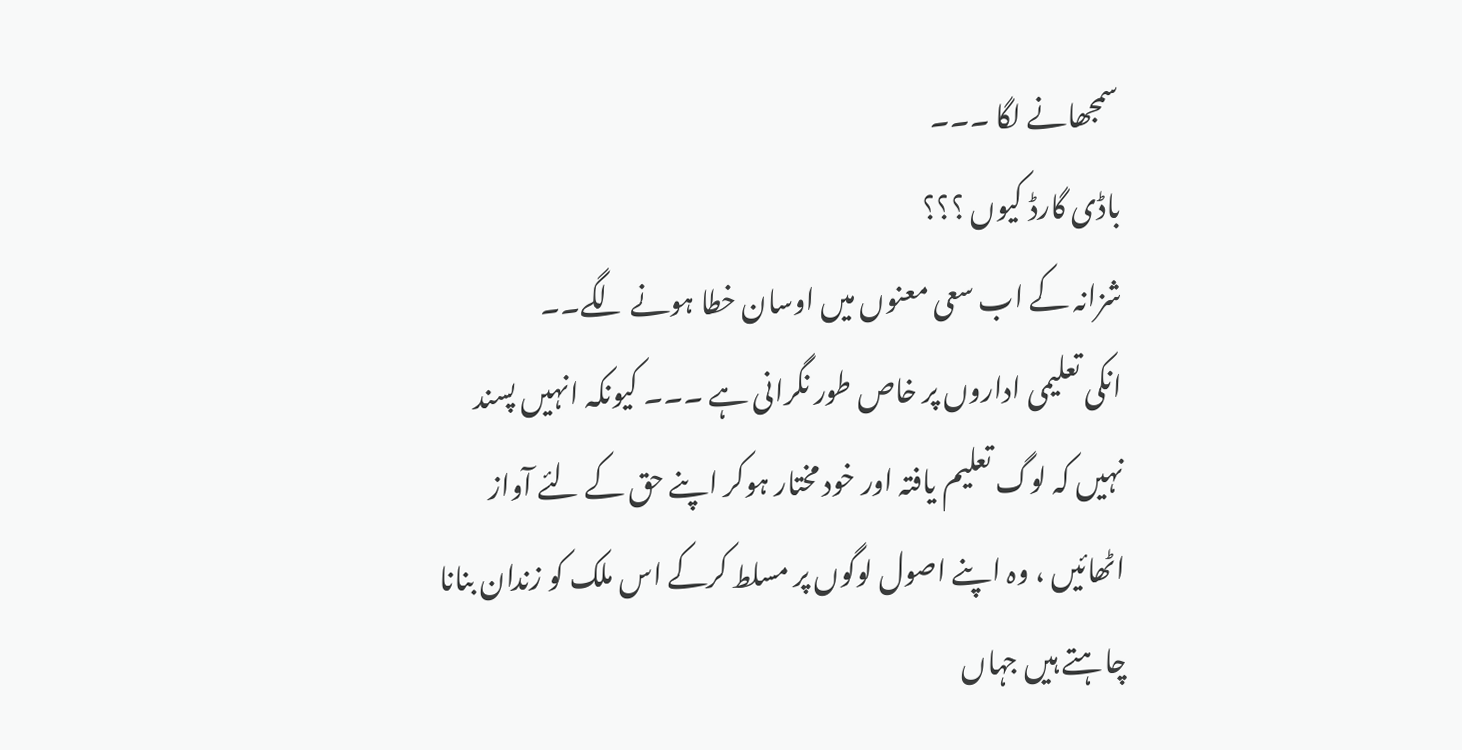سمجھانے لگا ۔۔۔
باڈی گارڈ کیوں ؟؟؟
شزانہ کے اب سعی معنوں میں اوسان خطا ہونے لگے۔۔
انکی تعلیمی اداروں پر خاص طور نگرانی ہے ۔۔۔ کیونکہ انہیں پسند نہیں کہ لوگ تعلیم یافتہ اور خود مختار ہوکر اپنے حق کے لئے آواز اٹھائیں ، وہ اپنے اصول لوگوں پر مسلط کرکے اس ملک کو زندان بنانا چاہتے ہیں جہاں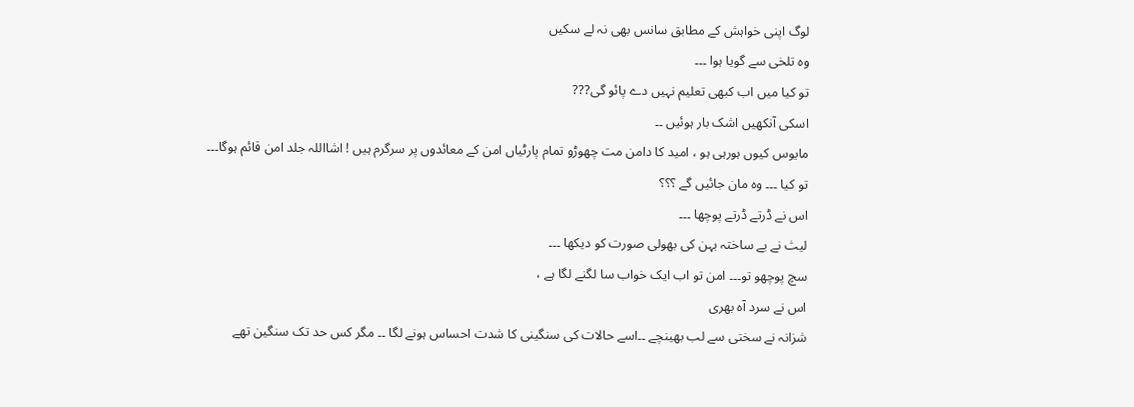لوگ اپنی خواہش کے مطابق سانس بھی نہ لے سکیں
وہ تلخی سے گویا ہوا ۔۔۔
تو کیا میں اب کبھی تعلیم نہیں دے پائو گی???
اسکی آنکھیں اشک بار ہوئیں ۔۔
مایوس کیوں ہورہی ہو ، امید کا دامن مت چھوڑو تمام پارٹیاں امن کے معائدوں پر سرگرم ہیں ! اشااللہ جلد امن قائم ہوگا۔۔۔
تو کیا ۔۔۔ وہ مان جائیں گے ؟؟؟
اس نے ڈرتے ڈرتے پوچھا ۔۔۔
لیث نے بے ساختہ بہن کی بھولی صورت کو دیکھا ۔۔۔
سچ پوچھو تو۔۔۔ امن تو اب ایک خواب سا لگنے لگا ہے ،
اس نے سرد آہ بھری
شزانہ نے سختی سے لب بھینچے ۔۔اسے حالات کی سنگینی کا شدت احساس ہونے لگا ۔۔ مگر کس حد تک سنگین تھے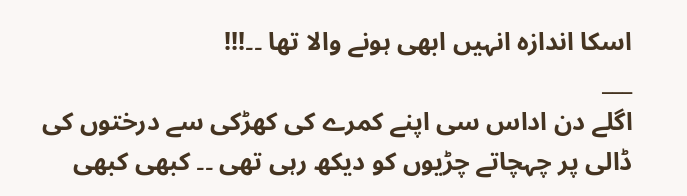اسکا اندازہ انہیں ابھی ہونے والا تھا ۔۔!!!
___
اگلے دن اداس سی اپنے کمرے کی کھڑکی سے درختوں کی ڈالی پر چہچاتے چڑیوں کو دیکھ رہی تھی ۔۔ کبھی کبھی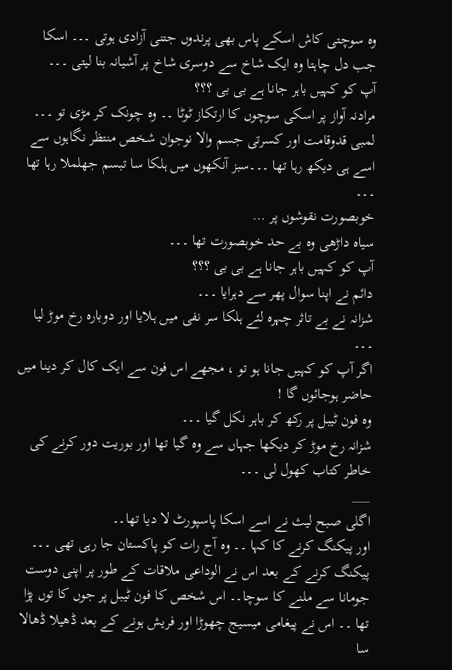وہ سوچتی کاش اسکے پاس بھی پرندوں جتنی آزادی ہوتی ۔۔۔ اسکا جب دل چاہتا وہ ایک شاخ سے دوسری شاخ پر آشیانہ بنا لیتی ۔۔۔
آپ کو کہیں باہر جانا ہے بی بی ؟؟؟
مرادنہ آواز پر اسکی سوچوں کا ارتکاز ٹوٹا ۔۔ وہ چونک کر مڑی تو ۔۔۔ لمبی قدوقامت اور کسرتی جسم والا نوجوان شخص منتظر نگاہوں سے اسے ہی دیکھ رہا تھا ۔۔۔سبز آنکھوں میں ہلکا سا تبسم جھلملا رہا تھا ۔۔۔
خوبصورت نقوشوں پر …
سیاہ داڑھی وہ بے حد خوبصورت تھا ۔۔۔
آپ کو کہیں باہر جانا ہے بی بی ؟؟؟
دائم نے اپنا سوال پھر سے دہرایا ۔۔۔
شزانہ نے بے تاثر چہرہ لئے ہلکا سر نفی میں ہلایا اور دوبارہ رخ موڑ لیا ۔۔۔
اگر آپ کو کہیں جانا ہو تو ، مجھے اس فون سے ایک کال کر دینا میں حاضر ہوجائوں گا !
وہ فون ٹیبل پر رکھ کر باہر نکل گیا ۔۔۔
شزانہ رخ موڑ کر دیکھا جہاں سے وہ گیا تھا اور بوریت دور کرنے کی خاطر کتاب کھول لی ۔۔۔
___
اگلی صبح لیث نے اسے اسکا پاسپورٹ لا دیا تھا۔۔
اور پیکنگ کرنے کا کہا ۔۔ وہ آج رات کو پاکستان جا رہی تھی ۔۔۔ پیکنگ کرنے کے بعد اس نے الوداعی ملاقات کے طور پر اپنی دوست جومانا سے ملنے کا سوچا۔۔ اس شخص کا فون ٹیبل پر جوں کا توں پڑا تھا ۔۔ اس نے پیغامی میسیج چھوڑا اور فریش ہونے کے بعد ڈھیلا ڈھالا سا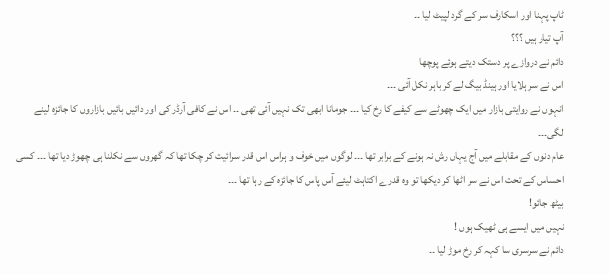ٹاپ پہنا اور اسکارف سر کے گرد لپیٹ لیا ۔۔
آپ تیار ہیں ؟؟؟
دائم نے دروازے پر دستک دیتے ہوئے پوچھا
اس نے سر ہلایا اور ہینڈ بیگ لے کر باہر نکل آئی ۔۔۔
انہوں نے روایتی بازار میں ایک چھوٹے سے کیفے کا رخ کیا ۔۔۔ جومانا ابھی تک نہیں آئی تھی ۔۔ اس نے کافی آرڈر کی اور دائیں بائیں بازاروں کا جائزہ لینے لگی۔۔۔
عام دنوں کے مقابلے میں آج یہاں رش نہ ہونے کے برابر تھا ۔۔۔ لوگوں میں خوف و ہراس اس قدر سرائیت کر چکا تھا کہ گھروں سے نکلنا ہی چھوڑ دیا تھا ۔۔۔ کسی احساس کے تحت اس نے سر اٹھا کر دیکھا تو وہ قدرے اکتاہٹ لیئے آس پاس کا جائزہ کے رہا تھا ۔۔۔
بیٹھ جائو!
نہیں میں ایسے ہی ٹھیک ہوں !
دائم نے سرسری سا کہہ کر رخ موڑ لیا ۔۔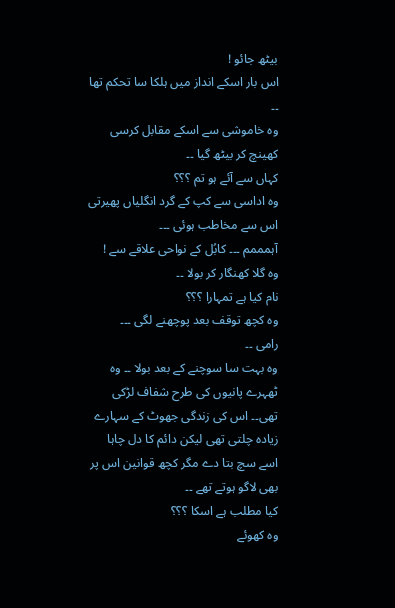بیٹھ جائو !
اس بار اسکے انداز میں ہلکا سا تحکم تھا ۔۔
وہ خاموشی سے اسکے مقابل کرسی کھینچ کر بیٹھ گیا ۔۔
کہاں سے آئے ہو تم ؟؟؟
وہ اداسی سے کپ کے گرد انگلیاں پھیرتی اس سے مخاطب ہوئی ۔۔۔
آہمممم ۔۔۔ کابُل کے نواحی علاقے سے !
وہ گلا کھنگار کر بولا ۔۔
نام کیا ہے تمہارا ؟؟؟
وہ کچھ توقف بعد پوچھنے لگی ۔۔۔
رامی ۔۔
وہ بہت سا سوچنے کے بعد بولا ۔۔ وہ ٹھہرے پانیوں کی طرح شفاف لڑکی تھی۔۔ اس کی زندگی جھوٹ کے سہارے زیادہ چلتی تھی لیکن دائم کا دل چاہا اسے سچ بتا دے مگر کچھ قوانین اس پر بھی لاگو ہوتے تھے ۔۔
کیا مطلب ہے اسکا ؟؟؟
وہ کھوئے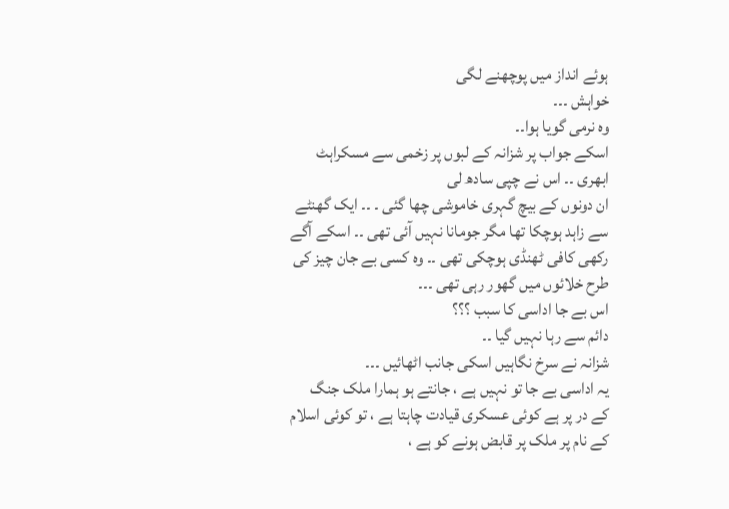ہوئے انداز میں پوچھنے لگی
خواہش ۔۔۔
وہ نرمی گویا ہوا۔۔
اسکے جواب پر شزانہ کے لبوں پر زخمی سے مسکراہٹ ابھری ۔۔ اس نے چپی سادھ لی
ان دونوں کے بیچ گہری خاموشی چھا گئی ۔ ۔۔ ایک گھنٹے سے زاہد ہوچکا تھا مگر جومانا نہیں آئی تھی ۔۔ اسکے آگے رکھی کافی ٹھنڈی ہوچکی تھی ۔۔ وہ کسی بے جان چیز کی طرح خلائوں میں گھور رہی تھی ۔۔۔
اس بے جا اداسی کا سبب ؟؟؟
دائم سے رہا نہیں گیا ۔۔
شزانہ نے سرخ نگاہیں اسکی جانب اٹھائیں ۔۔۔
یہ اداسی بے جا تو نہیں ہے ، جانتے ہو ہمارا ملک جنگ کے در پر ہے کوئی عسکری قیادت چاہتا ہے ، تو کوئی اسلام کے نام پر ملک پر قابض ہونے کو ہے ،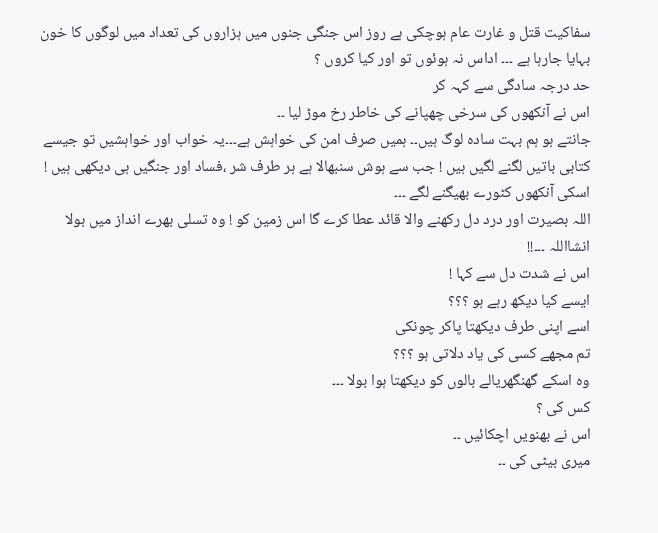سفاکیت قتل و غارت عام ہوچکی ہے روز اس جنگی جنوں میں ہزاروں کی تعداد میں لوگوں کا خون بہایا جارہا ہے ۔۔۔ اداس نہ ہوئوں تو اور کیا کروں ؟
حد درجہ سادگی سے کہہ کر
اس نے آنکھوں کی سرخی چھپانے کی خاطر رخ موڑ لیا ۔۔
جانتے ہو ہم بہت سادہ لوگ ہیں۔۔ ہمیں صرف امن کی خواہش ہے۔۔۔یہ خواب اور خواہشیں تو جیسے کتابی باتیں لگنے لگیں ہیں ! جب سے ہوش سنبھالا ہے ہر طرف شر ،فساد اور جنگیں ہی دیکھی ہیں !
اسکی آنکھوں کٹورے بھیگنے لگے ۔۔۔
اللہ بصیرت اور درد دل رکھنے والا قائد عطا کرے گا اس زمین کو ! وہ تسلی بھرے انداز میں بولا
انشااللہ ۔۔۔!!
اس نے شدت دل سے کہا !
ایسے کیا دیکھ رہے ہو ؟؟؟
اسے اپنی طرف دیکھتا پاکر چونکی
تم مجھے کسی کی یاد دلاتی ہو ؟؟؟
وہ اسکے گھنگھریالے بالوں کو دیکھتا ہوا بولا ۔۔۔
کس کی ؟
اس نے بھنویں اچکائیں ۔۔
میری بیٹی کی ۔۔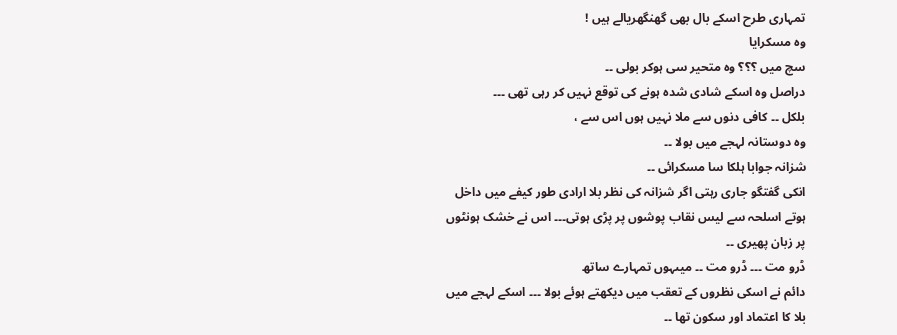تمہاری طرح اسکے بال بھی گھنگھریالے ہیں !
وہ مسکرایا
سچ میں ؟؟؟ وہ متحیر سی ہوکر بولی ۔۔
دراصل وہ اسکے شادی شدہ ہونے کی توقع نہیں کر رہی تھی ۔۔۔
بلکل ۔۔ کافی دنوں سے ملا نہیں ہوں اس سے ،
وہ دوستانہ لہجے میں بولا ۔۔
شزانہ جوابا ہلکا سا مسکرائی ۔۔
انکی گفتگو جاری رہتی اگر شزانہ کی نظر بلا ارادی طور کیفے میں داخل ہوتے اسلحہ سے لیس نقاب پوشوں پر پڑی ہوتی۔۔۔ اس نے خشک ہونٹوں پر زبان پھیری ۔۔
ڈرو مت ۔۔۔ ڈرو مت ۔۔ میںہوں تمہارے ساتھ
دائم نے اسکی نظروں کے تعقب میں دیکھتے ہوئے بولا ۔۔۔ اسکے لہجے میں بلا کا اعتماد اور سکون تھا ۔۔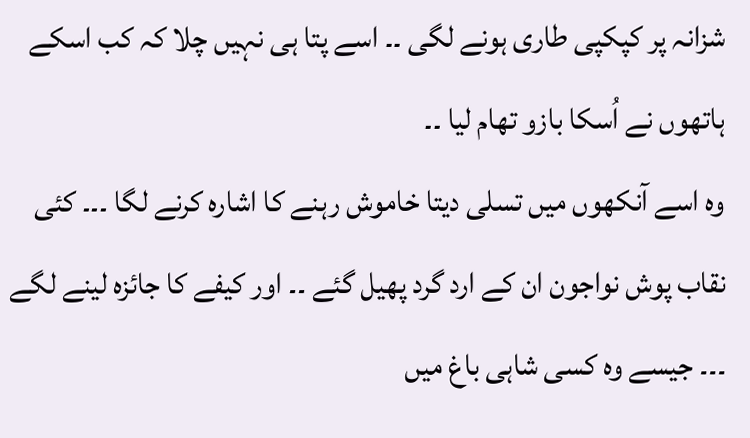شزانہ پر کپکپی طاری ہونے لگی ۔۔ اسے پتا ہی نہیں چلا کہ کب اسکے ہاتھوں نے اُسکا بازو تھام لیا ۔۔
وہ اسے آنکھوں میں تسلی دیتا خاموش رہنے کا اشارہ کرنے لگا ۔۔۔ کئی نقاب پوش نواجون ان کے ارد گرد پھیل گئے ۔۔ اور کیفے کا جائزہ لینے لگے ۔۔۔ جیسے وہ کسی شاہی باغ میں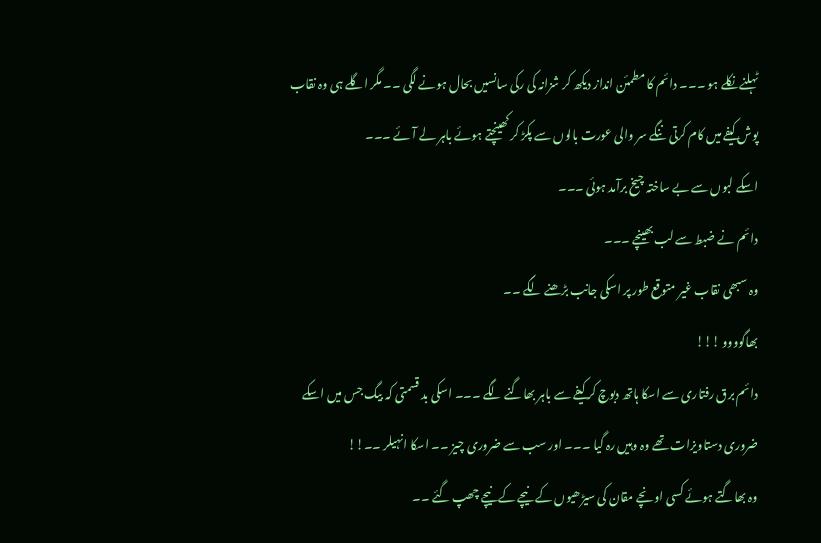ٹہلنے نکلے ہو ۔۔۔ دائم کا مطمئن انداز دیکھ کر شزانہ کی رکی سانسیں بحال ہونے لگی ۔۔ مگر اگلے ہی وہ نقاب پوش کیفے میں کام کرتی ننگے سر والی عورت بالوں سے پکڑ کر کھینچتے ہوئے باہر لے آئے ۔۔۔
اسکے لبوں سے بے ساختہ چیخ برآمد ہوئی ۔۔۔
دائم نے ضبط سے لب بھینچے ۔۔۔
وہ سبھی نقاب غیر متوقع طور پر اسکی جانب بڑھنے لگے ۔۔
بھاگوووو !!!
دائم برق رفتاری سے اسکا ہاتھ دبوچ کر کیفے سے باہر بھاگنے لگے ۔۔۔ اسکی بد قسمتی کہ بیگ جس میں اسکے ضروری دستاویزات تھے وہ وہیں رہ گیا ۔۔۔ اور سب سے ضروری چیز ۔۔ اسکا انہیلر ۔۔!!
وہ بھاگتے ہوئے کسی اونچے مقان کی سیڑھیوں کے نیچے کے نیچے چھپ گئے ۔۔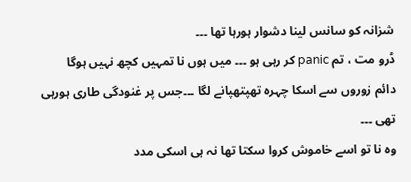شزانہ کو سانس لینا دشوار ہورہا تھا ۔۔۔
ڈرو مت ، تم panic کر رہی ہو ۔۔۔ میں ہوں نا تمہیں کچھ نہیں ہوگا
دائم زوروں سے اسکا چہرہ تھپتھپانے لگا ۔۔۔جس پر غنودگی طاری ہورہی تھی ۔۔۔
وہ نا تو اسے خاموش کروا سکتا تھا نہ ہی اسکی مدد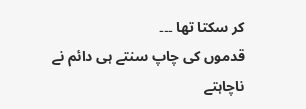کر سکتا تھا ۔۔۔
قدموں کی چاپ سنتے ہی دائم نے ناچاہتے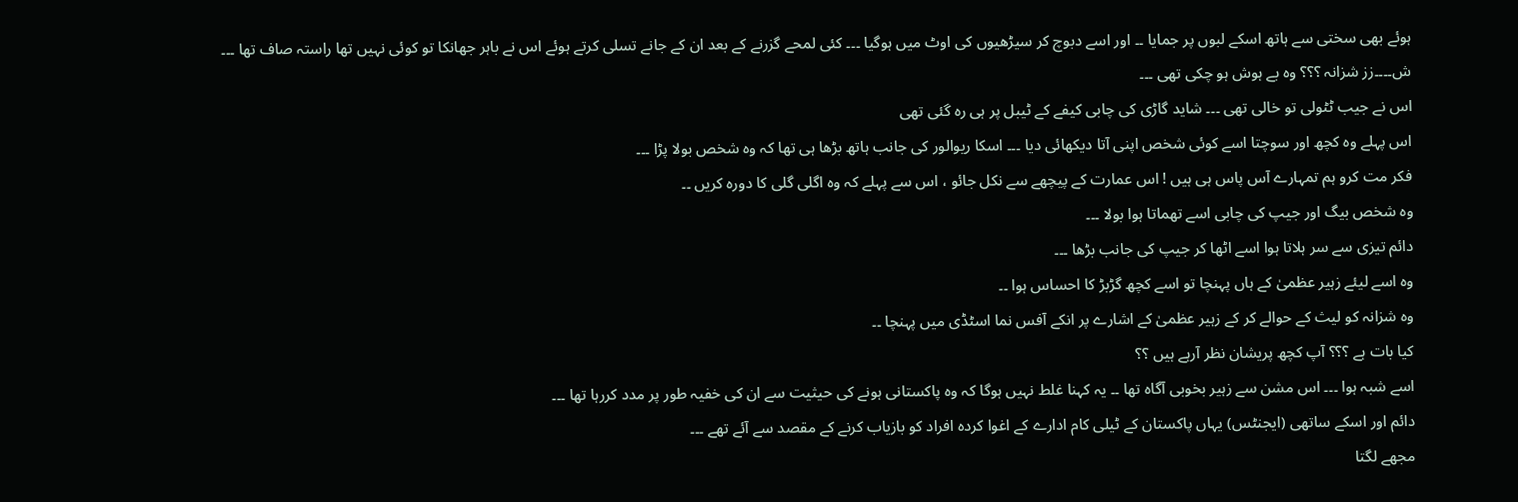ہوئے بھی سختی سے ہاتھ اسکے لبوں پر جمایا ۔۔ اور اسے دبوچ کر سیڑھیوں کی اوٹ میں ہوگیا ۔۔۔ کئی لمحے گزرنے کے بعد ان کے جانے تسلی کرتے ہوئے اس نے باہر جھانکا تو کوئی نہیں تھا راستہ صاف تھا ۔۔۔
ش۔۔۔۔زز شزانہ ؟؟؟ وہ بے ہوش ہو چکی تھی ۔۔۔
اس نے جیب ٹٹولی تو خالی تھی ۔۔۔ شاید گاڑی کی چابی کیفے کے ٹیبل پر ہی رہ گئی تھی
اس پہلے وہ کچھ اور سوچتا اسے کوئی شخص اپنی آتا دیکھائی دیا ۔۔۔ اسکا ریوالور کی جانب ہاتھ بڑھا ہی تھا کہ وہ شخص بولا پڑا ۔۔۔
فکر مت کرو ہم تمہارے آس پاس ہی ہیں ! اس عمارت کے پیچھے سے نکل جائو ، اس سے پہلے کہ وہ اگلی گلی کا دورہ کریں ۔۔
وہ شخص بیگ اور جیپ کی چابی اسے تھماتا ہوا بولا ۔۔۔
دائم تیزی سے سر ہلاتا ہوا اسے اٹھا کر جیپ کی جانب بڑھا ۔۔۔
وہ اسے لیئے زہیر عظمیٰ کے ہاں پہنچا تو اسے کچھ گڑبڑ کا احساس ہوا ۔۔
وہ شزانہ کو لیث کے حوالے کر کے زہیر عظمیٰ کے اشارے پر انکے آفس نما اسٹڈی میں پہنچا ۔۔
کیا بات ہے ؟؟؟ آپ کچھ پریشان نظر آرہے ہیں ؟؟
اسے شبہ ہوا ۔۔۔ اس مشن سے زہیر بخوبی آگاہ تھا ۔۔ یہ کہنا غلط نہیں ہوگا کہ وہ پاکستانی ہونے کی حیثیت سے ان کی خفیہ طور پر مدد کررہا تھا ۔۔۔
دائم اور اسکے ساتھی (ایجنٹس) یہاں پاکستان کے ٹیلی کام ادارے کے اغوا کردہ افراد کو بازیاب کرنے کے مقصد سے آئے تھے ۔۔۔
مجھے لگتا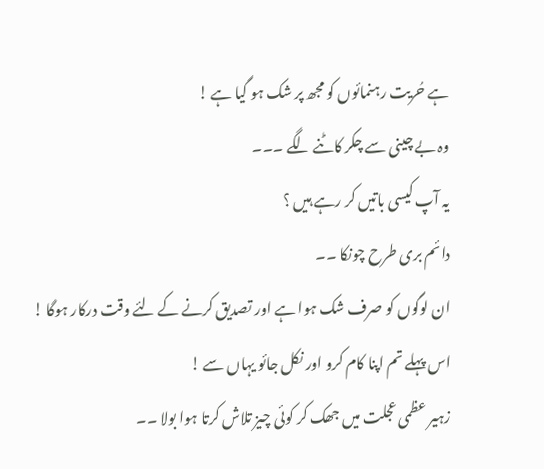ہے حُریت رہنمائوں کو مجھ پر شک ہو گیا ہے !
وہ بے چینی سے چکر کاٹنے لگے ۔۔۔
یہ آپ کیسی باتیں کر رہے ہیں ؟
دائم بری طرح چونکا ۔۔
ان لوگوں کو صرف شک ہوا ہے اور تصدیق کرنے کے لئے وقت درکار ہوگا ! اس پہلے تم اپنا کام کرو اور نکل جائو یہاں سے !
زہیر عظمی عجلت میں جھک کر کوئی چیز تلاش کرتا ہوا بولا ۔۔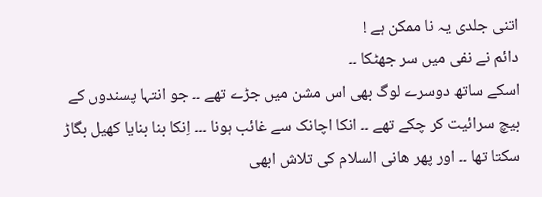اتنی جلدی یہ نا ممکن ہے !
دائم نے نفی میں سر جھٹکا ۔۔
اسکے ساتھ دوسرے لوگ بھی اس مشن میں جڑے تھے ۔۔ جو انتہا پسندوں کے بیچ سرائیت کر چکے تھے ۔۔ انکا اچانک سے غائب ہونا ۔۔۔ اِنکا بنا بنایا کھیل بگاڑ سکتا تھا ۔۔ اور پھر ھانی السلام کی تلاش ابھی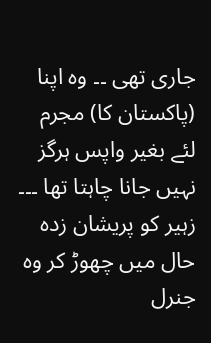جاری تھی ۔۔ وہ اپنا (پاکستان کا) مجرم لئے بغیر واپس ہرگز نہیں جانا چاہتا تھا ۔۔۔
زہیر کو پریشان زدہ حال میں چھوڑ کر وہ جنرل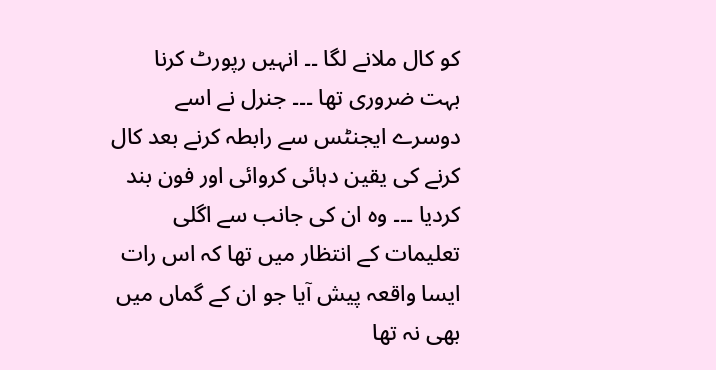کو کال ملانے لگا ۔۔ انہیں رپورٹ کرنا بہت ضروری تھا ۔۔۔ جنرل نے اسے دوسرے ایجنٹس سے رابطہ کرنے بعد کال کرنے کی یقین دہائی کروائی اور فون بند کردیا ۔۔۔ وہ ان کی جانب سے اگلی تعلیمات کے انتظار میں تھا کہ اس رات ایسا واقعہ پیش آیا جو ان کے گماں میں بھی نہ تھا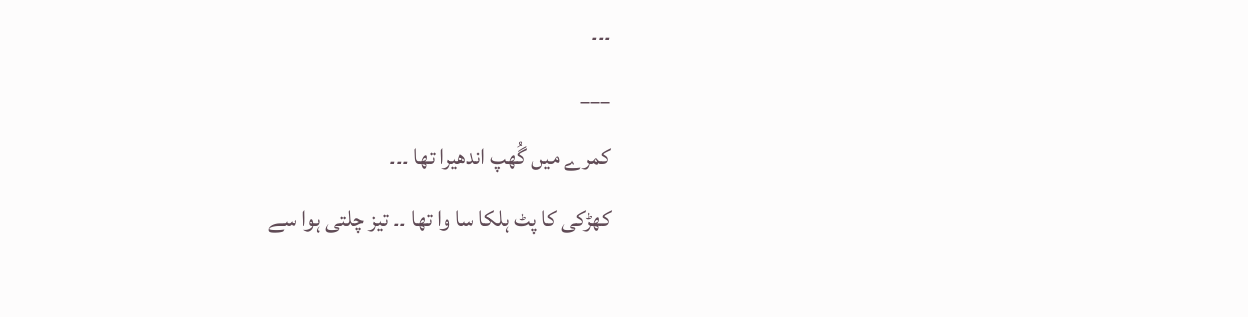۔۔۔
___
کمرے میں گُھپ اندھیرا تھا ۔۔۔
کھڑکی کا پٹ ہلکا سا وا تھا ۔۔ تیز چلتی ہوا سے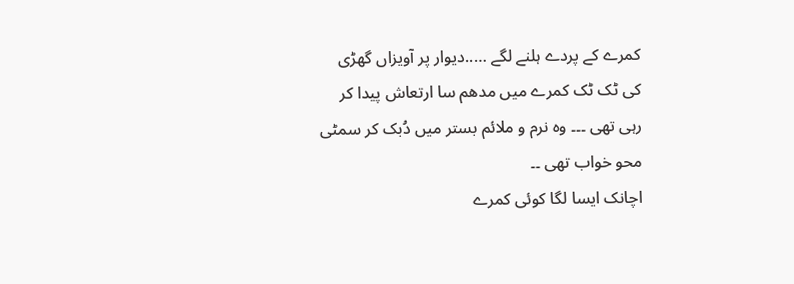کمرے کے پردے ہلنے لگے …..دیوار پر آویزاں گھڑی کی ٹک ٹک کمرے میں مدھم سا ارتعاش پیدا کر رہی تھی ۔۔۔ وہ نرم و ملائم بستر میں دُبک کر سمٹی محو خواب تھی ۔۔
اچانک ایسا لگا کوئی کمرے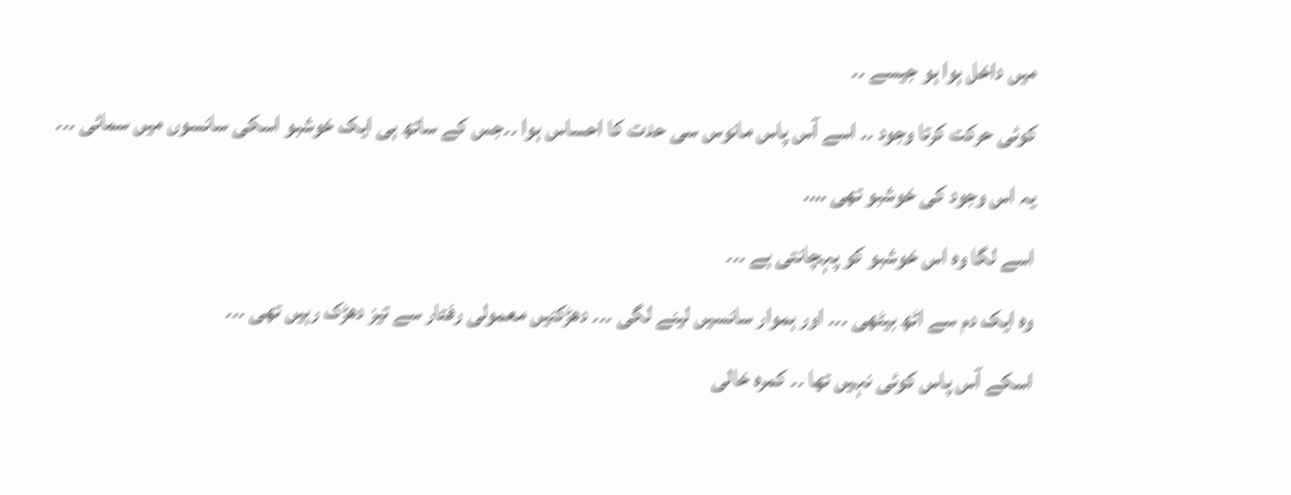میں داخل ہوا ہو جیسے ۔۔
کوئی حرکت کرتا وجود ۔۔ اسے آس پاس مانوس سی حدت کا احساس ہوا ۔۔جس کے ساتھ ہی ایک خوشبو اسکی سانسوں میں سمائی ۔۔۔
یہ اس وجود کی خوشبو تھی ….
اسے لگا وہ اس خوشبو کو پہچانتی ہے ۔۔۔
وہ ایک دم سے اٹھ بیٹھی ۔۔۔ اور ہموار سانسیں لینے لگی ۔۔۔ دھڑکنیں معمولی رفتار سے تیز دھڑک رہیں تھی ۔۔۔
اسکے آس پاس کوئی نہیں تھا ۔۔ کمرہ خالی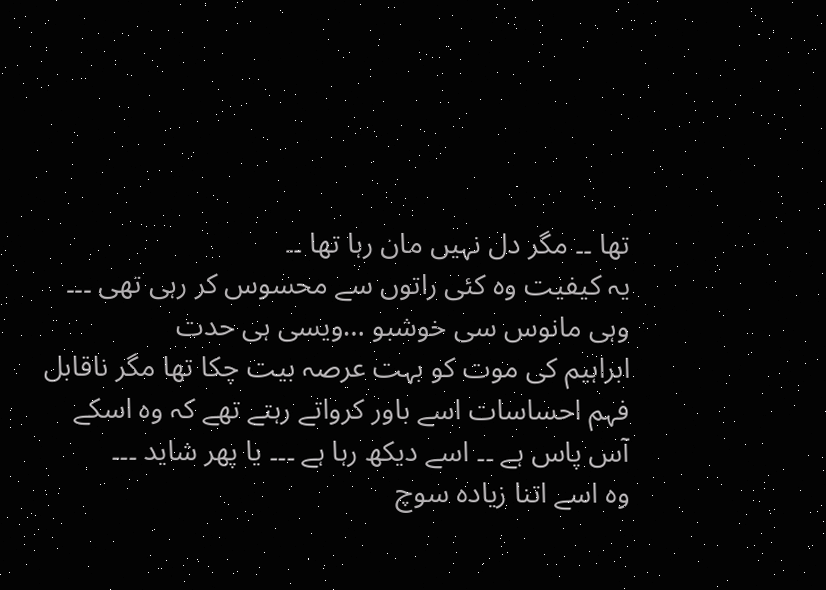تھا ۔۔ مگر دل نہیں مان رہا تھا ۔۔
یہ کیفیت وہ کئی راتوں سے محسوس کر رہی تھی ۔۔۔
وہی مانوس سی خوشبو …ویسی ہی حدت
ابراہیم کی موت کو بہت عرصہ بیت چکا تھا مگر ناقابل فہم احساسات اسے باور کرواتے رہتے تھے کہ وہ اسکے آس پاس ہے ۔۔ اسے دیکھ رہا ہے ۔۔۔ یا پھر شاید ۔۔۔
وہ اسے اتنا زیادہ سوچ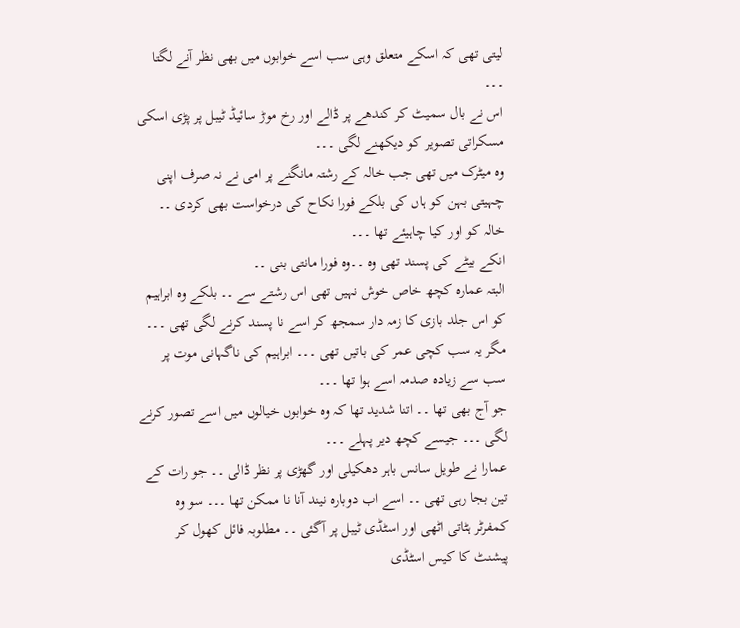لیتی تھی کہ اسکے متعلق وہی سب اسے خوابوں میں بھی نظر آنے لگتا ۔۔۔
اس نے بال سمیٹ کر کندھے پر ڈالے اور رخ موڑ سائیڈ ٹیبل پر پڑی اسکی مسکراتی تصویر کو دیکھنے لگی ۔۔۔
وہ میٹرک میں تھی جب خالہ کے رشتہ مانگنے پر امی نے نہ صرف اپنی چہیتی بہن کو ہاں کی بلکے فورا نکاح کی درخواست بھی کردی ۔۔ خالہ کو اور کیا چاہیئے تھا ۔۔۔
انکے بیٹے کی پسند تھی وہ ۔۔وہ فورا مانتی بنی ۔۔
البتہ عمارہ کچھ خاص خوش نہیں تھی اس رشتے سے ۔۔ بلکے وہ ابراہیم کو اس جلد بازی کا زمہ دار سمجھ کر اسے نا پسند کرنے لگی تھی ۔۔۔
مگر یہ سب کچی عمر کی باتیں تھی ۔۔۔ ابراہیم کی ناگہانی موت پر سب سے زیادہ صدمہ اسے ہوا تھا ۔۔۔
جو آج بھی تھا ۔۔ اتنا شدید تھا کہ وہ خوابوں خیالوں میں اسے تصور کرنے لگی ۔۔۔ جیسے کچھ دیر پہلے ۔۔۔
عمارا نے طویل سانس باہر دھکیلی اور گھڑی پر نظر ڈالی ۔۔ جو رات کے تین بجا رہی تھی ۔۔ اسے اب دوبارہ نیند آنا نا ممکن تھا ۔۔۔ سو وہ کمفرٹر ہٹاتی اٹھی اور اسٹڈی ٹیبل پر آگئی ۔۔ مطلوبہ فائل کھول کر پیشنٹ کا کیس اسٹڈی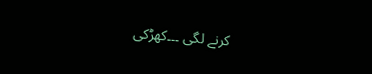کرنے لگی ۔۔۔کھڑکی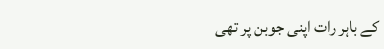کے باہر رات اپنی جوبن پر تھی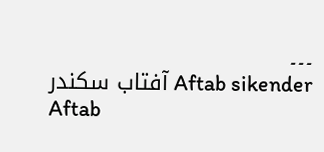۔۔۔
Aftab sikender آفتاب سکندر
Aftab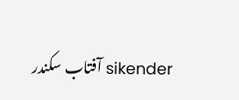sikender آفتاب سکندر